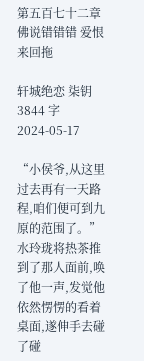第五百七十二章 佛说错错错 爱恨来回拖

轩城绝恋 柒钥 3844 字 2024-05-17

“小侯爷,从这里过去再有一天路程,咱们便可到九原的范围了。”水玲珑将热茶推到了那人面前,唤了他一声,发觉他依然愣愣的看着桌面,遂伸手去碰了碰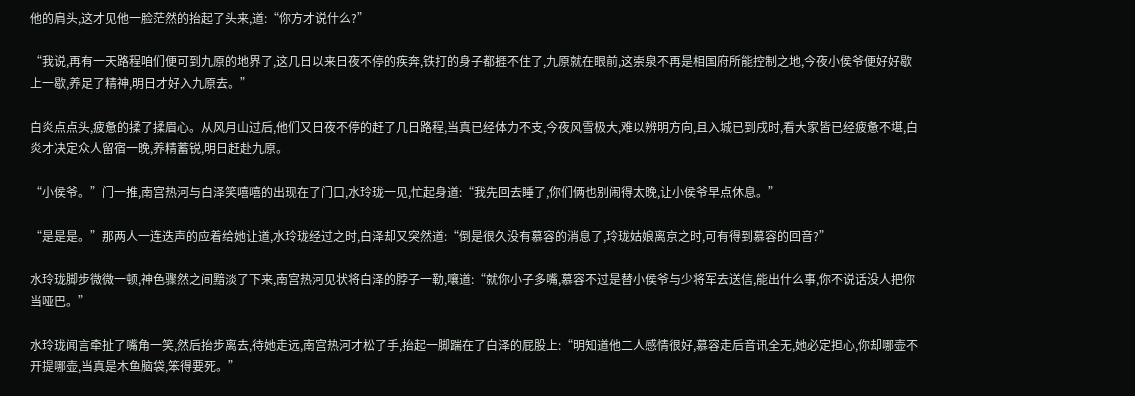他的肩头,这才见他一脸茫然的抬起了头来,道:“你方才说什么?”

“我说,再有一天路程咱们便可到九原的地界了,这几日以来日夜不停的疾奔,铁打的身子都捱不住了,九原就在眼前,这崇泉不再是相国府所能控制之地,今夜小侯爷便好好歇上一歇,养足了精神,明日才好入九原去。”

白炎点点头,疲惫的揉了揉眉心。从风月山过后,他们又日夜不停的赶了几日路程,当真已经体力不支,今夜风雪极大,难以辨明方向,且入城已到戌时,看大家皆已经疲惫不堪,白炎才决定众人留宿一晚,养精蓄锐,明日赶赴九原。

“小侯爷。”门一推,南宫热河与白泽笑嘻嘻的出现在了门口,水玲珑一见,忙起身道:“我先回去睡了,你们俩也别闹得太晚,让小侯爷早点休息。”

“是是是。”那两人一连迭声的应着给她让道,水玲珑经过之时,白泽却又突然道:“倒是很久没有慕容的消息了,玲珑姑娘离京之时,可有得到慕容的回音?”

水玲珑脚步微微一顿,神色骤然之间黯淡了下来,南宫热河见状将白泽的脖子一勒,嚷道:“就你小子多嘴,慕容不过是替小侯爷与少将军去送信,能出什么事,你不说话没人把你当哑巴。”

水玲珑闻言牵扯了嘴角一笑,然后抬步离去,待她走远,南宫热河才松了手,抬起一脚踹在了白泽的屁股上:“明知道他二人感情很好,慕容走后音讯全无,她必定担心,你却哪壶不开提哪壶,当真是木鱼脑袋,笨得要死。”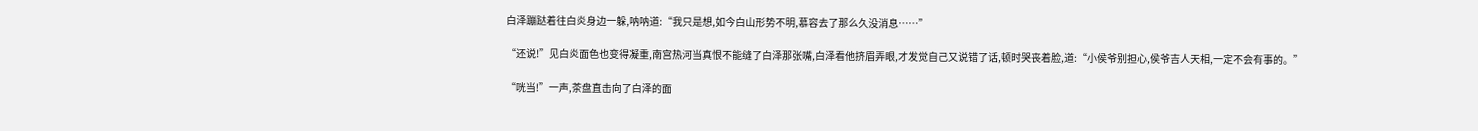白泽蹦跶着往白炎身边一躲,呐呐道:“我只是想,如今白山形势不明,慕容去了那么久没消息……”

“还说!”见白炎面色也变得凝重,南宫热河当真恨不能缝了白泽那张嘴,白泽看他挤眉弄眼,才发觉自己又说错了话,顿时哭丧着脸,道:“小侯爷别担心,侯爷吉人天相,一定不会有事的。”

“咣当!”一声,茶盘直击向了白泽的面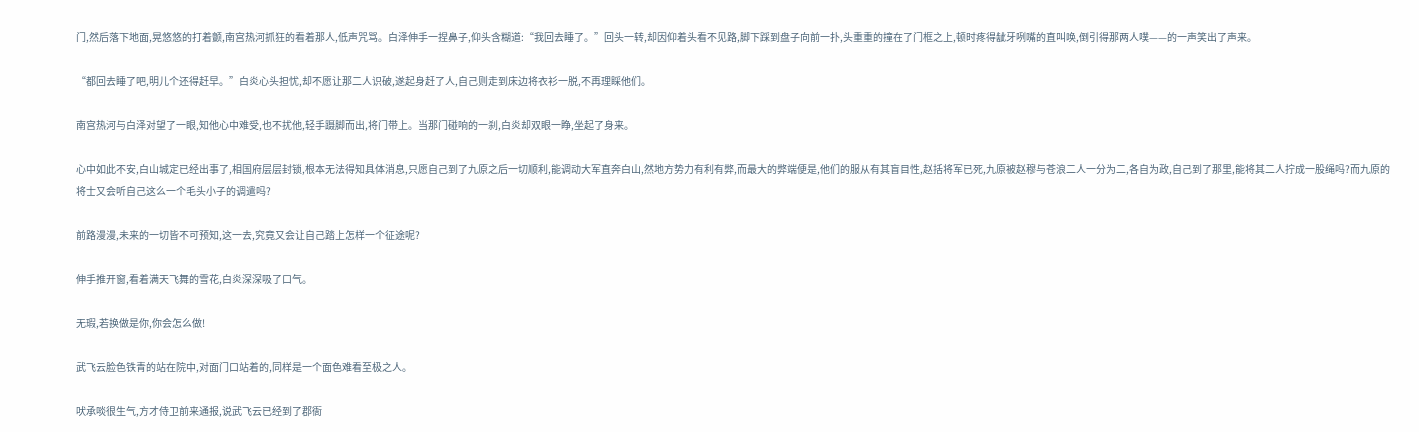门,然后落下地面,晃悠悠的打着颤,南宫热河抓狂的看着那人,低声咒骂。白泽伸手一捏鼻子,仰头含糊道:“我回去睡了。”回头一转,却因仰着头看不见路,脚下踩到盘子向前一扑,头重重的撞在了门框之上,顿时疼得龇牙咧嘴的直叫唤,倒引得那两人噗——的一声笑出了声来。

“都回去睡了吧,明儿个还得赶早。”白炎心头担忧,却不愿让那二人识破,遂起身赶了人,自己则走到床边将衣衫一脱,不再理睬他们。

南宫热河与白泽对望了一眼,知他心中难受,也不扰他,轻手蹑脚而出,将门带上。当那门碰响的一刹,白炎却双眼一睁,坐起了身来。

心中如此不安,白山城定已经出事了,相国府层层封锁,根本无法得知具体消息,只愿自己到了九原之后一切顺利,能调动大军直奔白山,然地方势力有利有弊,而最大的弊端便是,他们的服从有其盲目性,赵括将军已死,九原被赵穆与苍浪二人一分为二,各自为政,自己到了那里,能将其二人拧成一股绳吗?而九原的将士又会听自己这么一个毛头小子的调遣吗?

前路漫漫,未来的一切皆不可预知,这一去,究竟又会让自己踏上怎样一个征途呢?

伸手推开窗,看着满天飞舞的雪花,白炎深深吸了口气。

无瑕,若换做是你,你会怎么做!

武飞云脸色铁青的站在院中,对面门口站着的,同样是一个面色难看至极之人。

吠承啖很生气,方才侍卫前来通报,说武飞云已经到了郡衙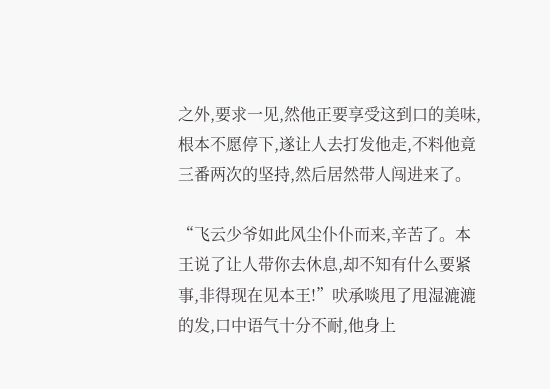之外,要求一见,然他正要享受这到口的美味,根本不愿停下,遂让人去打发他走,不料他竟三番两次的坚持,然后居然带人闯进来了。

“飞云少爷如此风尘仆仆而来,辛苦了。本王说了让人带你去休息,却不知有什么要紧事,非得现在见本王!”吠承啖甩了甩湿漉漉的发,口中语气十分不耐,他身上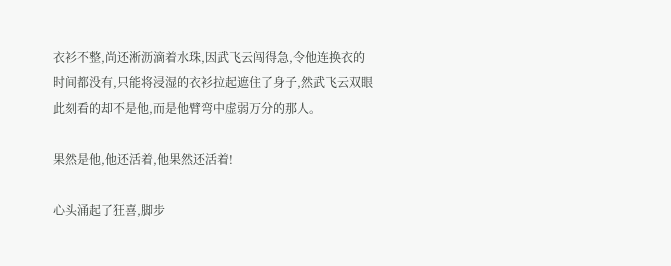衣衫不整,尚还淅沥滴着水珠,因武飞云闯得急,令他连换衣的时间都没有,只能将浸湿的衣衫拉起遮住了身子,然武飞云双眼此刻看的却不是他,而是他臂弯中虚弱万分的那人。

果然是他,他还活着,他果然还活着!

心头涌起了狂喜,脚步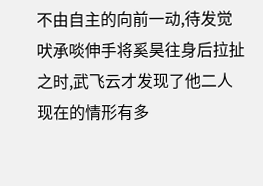不由自主的向前一动,待发觉吠承啖伸手将奚昊往身后拉扯之时,武飞云才发现了他二人现在的情形有多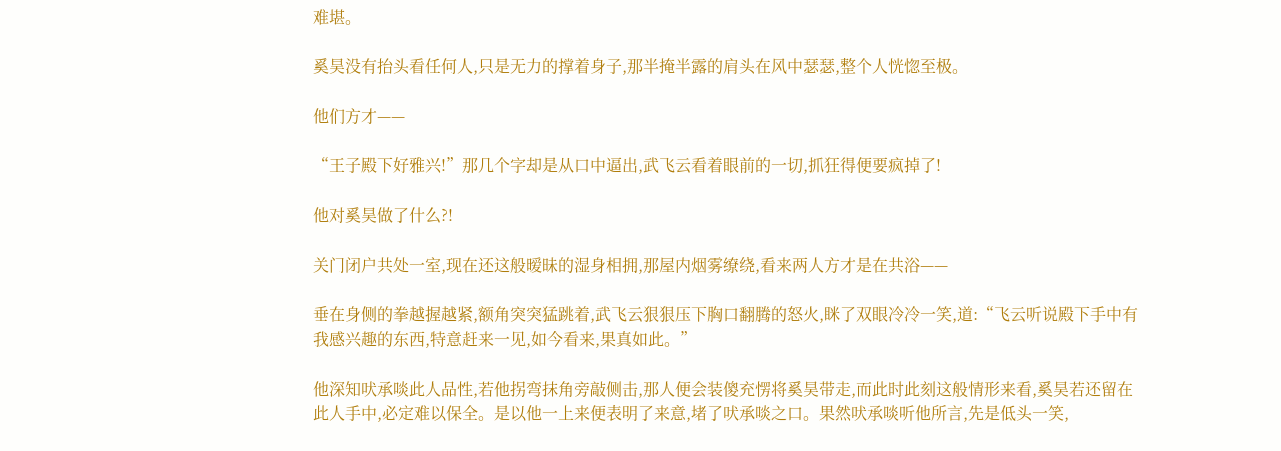难堪。

奚昊没有抬头看任何人,只是无力的撑着身子,那半掩半露的肩头在风中瑟瑟,整个人恍惚至极。

他们方才——

“王子殿下好雅兴!”那几个字却是从口中逼出,武飞云看着眼前的一切,抓狂得便要疯掉了!

他对奚昊做了什么?!

关门闭户共处一室,现在还这般暧昧的湿身相拥,那屋内烟雾缭绕,看来两人方才是在共浴——

垂在身侧的拳越握越紧,额角突突猛跳着,武飞云狠狠压下胸口翻腾的怒火,眯了双眼冷冷一笑,道:“飞云听说殿下手中有我感兴趣的东西,特意赶来一见,如今看来,果真如此。”

他深知吠承啖此人品性,若他拐弯抹角旁敲侧击,那人便会装傻充愣将奚昊带走,而此时此刻这般情形来看,奚昊若还留在此人手中,必定难以保全。是以他一上来便表明了来意,堵了吠承啖之口。果然吠承啖听他所言,先是低头一笑,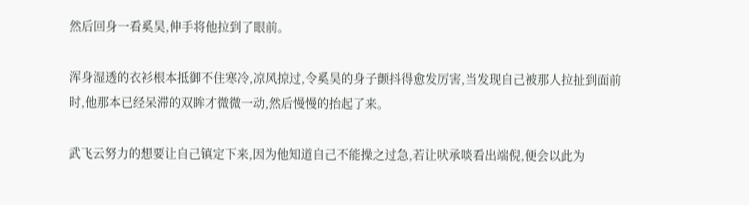然后回身一看奚昊,伸手将他拉到了眼前。

浑身湿透的衣衫根本抵御不住寒冷,凉风掠过,令奚昊的身子颤抖得愈发厉害,当发现自己被那人拉扯到面前时,他那本已经呆滞的双眸才微微一动,然后慢慢的抬起了来。

武飞云努力的想要让自己镇定下来,因为他知道自己不能操之过急,若让吠承啖看出端倪,便会以此为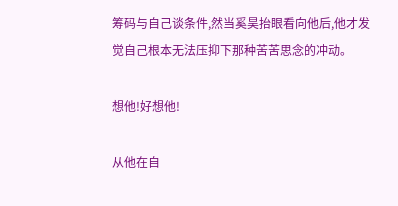筹码与自己谈条件,然当奚昊抬眼看向他后,他才发觉自己根本无法压抑下那种苦苦思念的冲动。

想他!好想他!

从他在自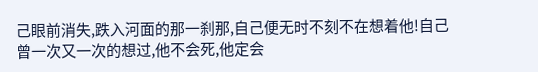己眼前消失,跌入河面的那一刹那,自己便无时不刻不在想着他!自己曾一次又一次的想过,他不会死,他定会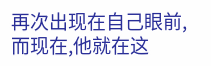再次出现在自己眼前,而现在,他就在这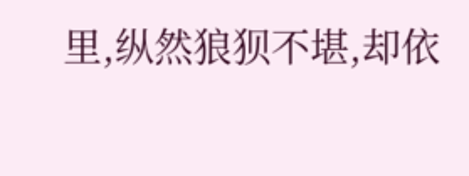里,纵然狼狈不堪,却依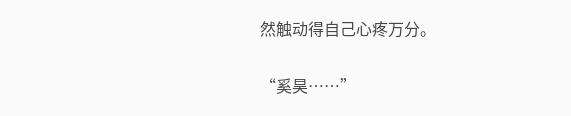然触动得自己心疼万分。

“奚昊……”